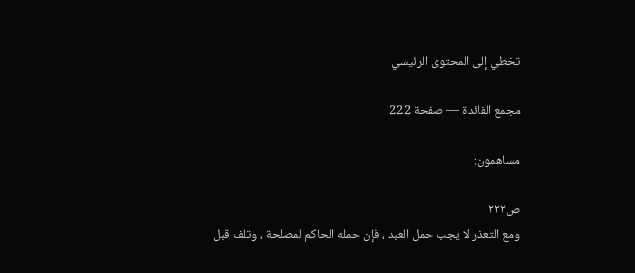تخطي إلى المحتوى الرئيسي

مجمع الفائدة — صفحة 222

مساهمون:

ص٢٢٢
ومع التعذر لا يجب حمل العبد ، فإن حمله الحاكم لمصلحة ، وتلف قبل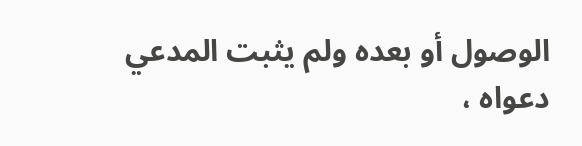الوصول أو بعده ولم يثبت المدعي دعواه ،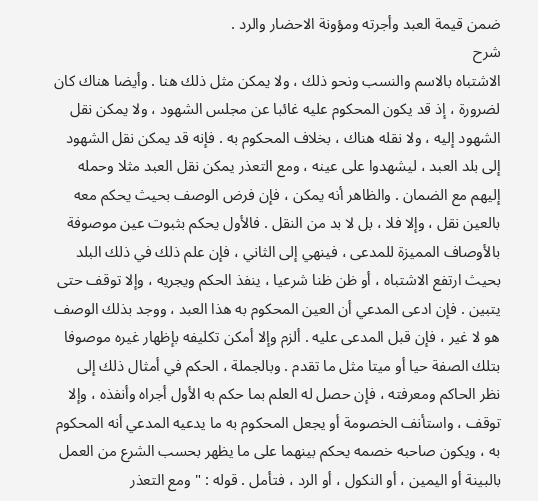ضمن قيمة العبد وأجرته ومؤونة الاحضار والرد .
شرح
الاشتباه بالاسم والنسب ونحو ذلك ، ولا يمكن مثل ذلك هنا . وأيضا هناك كان لضرورة ، إذ قد يكون المحكوم عليه غائبا عن مجلس الشهود ، ولا يمكن نقل الشهود إليه ، ولا نقله هناك ، بخلاف المحكوم به . فإنه قد يمكن نقل الشهود إلى بلد العبد ، ليشهدوا على عينه ، ومع التعذر يمكن نقل العبد مثلا وحمله إليهم مع الضمان . والظاهر أنه يمكن ، فإن فرض الوصف بحيث يحكم معه بالعين نقل ، وإلا فلا ، بل لا بد من النقل . فالأول يحكم بثبوت عين موصوفة بالأوصاف المميزة للمدعى ، فينهي إلى الثاني ، فإن علم ذلك في ذلك البلد بحيث ارتفع الاشتباه ، أو ظن ظنا شرعيا ، ينفذ الحكم ويجريه ، وإلا توقف حتى يتبين . فإن ادعى المدعي أن العين المحكوم به هذا العبد ، ووجد بذلك الوصف هو لا غير ، فإن قبل المدعى عليه . ألزم وإلا أمكن تكليفه بإظهار غيره موصوفا بتلك الصفة حيا أو ميتا مثل ما تقدم . وبالجملة ، الحكم في أمثال ذلك إلى نظر الحاكم ومعرفته ، فإن حصل له العلم بما حكم به الأول أجراه وأنفذه ، وإلا توقف ، واستأنف الخصومة أو يجعل المحكوم به ما يدعيه المدعي أنه المحكوم به ، ويكون صاحبه خصمه يحكم بينهما على ما يظهر بحسب الشرع من العمل بالبينة أو اليمين ، أو النكول ، أو الرد ، فتأمل . قوله : " ومع التعذر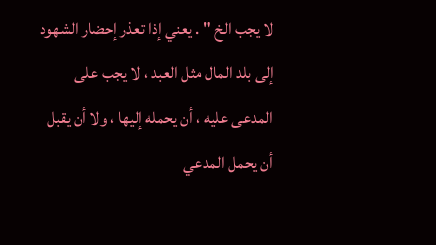لا يجب الخ " . يعني إذا تعذر إحضار الشهود إلى بلد المال مثل العبد ، لا يجب على المدعى عليه ، أن يحمله إليها ، ولا أن يقبل أن يحمل المدعي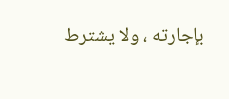بإجارته ، ولا يشترط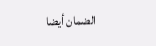الضمان أيضا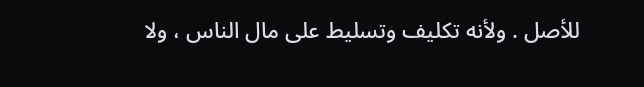للأصل . ولأنه تكليف وتسليط على مال الناس ، ولا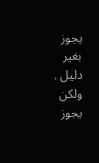يجوز بغير دليل . ولكن يجوز